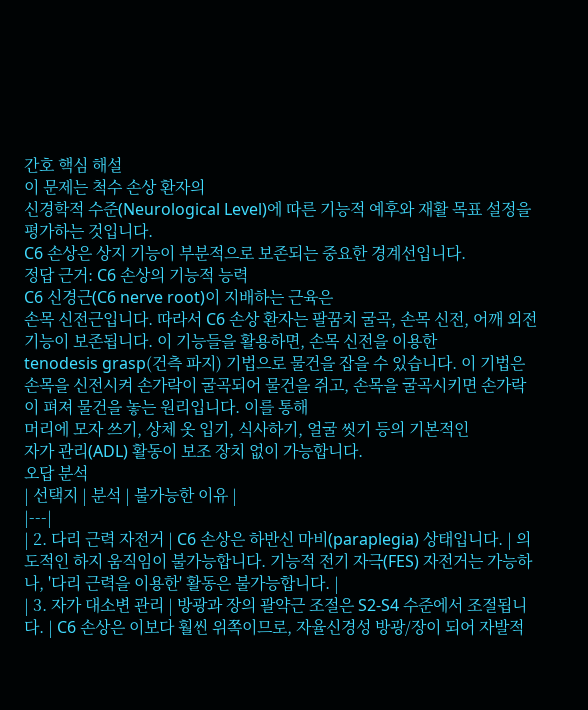간호 핵심 해설
이 문제는 척수 손상 환자의
신경학적 수준(Neurological Level)에 따른 기능적 예후와 재활 목표 설정을 평가하는 것입니다.
C6 손상은 상지 기능이 부분적으로 보존되는 중요한 경계선입니다.
정답 근거: C6 손상의 기능적 능력
C6 신경근(C6 nerve root)이 지배하는 근육은
손목 신전근입니다. 따라서 C6 손상 환자는 팔꿈치 굴곡, 손목 신전, 어깨 외전 기능이 보존됩니다. 이 기능들을 활용하면, 손목 신전을 이용한
tenodesis grasp(건측 파지) 기법으로 물건을 잡을 수 있습니다. 이 기법은 손목을 신전시켜 손가락이 굴곡되어 물건을 쥐고, 손목을 굴곡시키면 손가락이 펴져 물건을 놓는 원리입니다. 이를 통해
머리에 모자 쓰기, 상체 옷 입기, 식사하기, 얼굴 씻기 등의 기본적인
자가 관리(ADL) 활동이 보조 장치 없이 가능합니다.
오답 분석
| 선택지 | 분석 | 불가능한 이유 |
|---|
| 2. 다리 근력 자전거 | C6 손상은 하반신 마비(paraplegia) 상태입니다. | 의도적인 하지 움직임이 불가능합니다. 기능적 전기 자극(FES) 자전거는 가능하나, '다리 근력을 이용한' 활동은 불가능합니다. |
| 3. 자가 대소변 관리 | 방광과 장의 괄약근 조절은 S2-S4 수준에서 조절됩니다. | C6 손상은 이보다 훨씬 위쪽이므로, 자율신경성 방광/장이 되어 자발적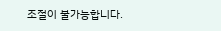조절이 불가능합니다.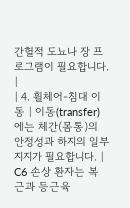간헐적 도뇨나 장 프로그램이 필요합니다. |
| 4. 휠체어-침대 이동 | 이동(transfer)에는 체간(몸통)의 안정성과 하지의 일부 지지가 필요합니다. | C6 손상 환자는 복근과 등근육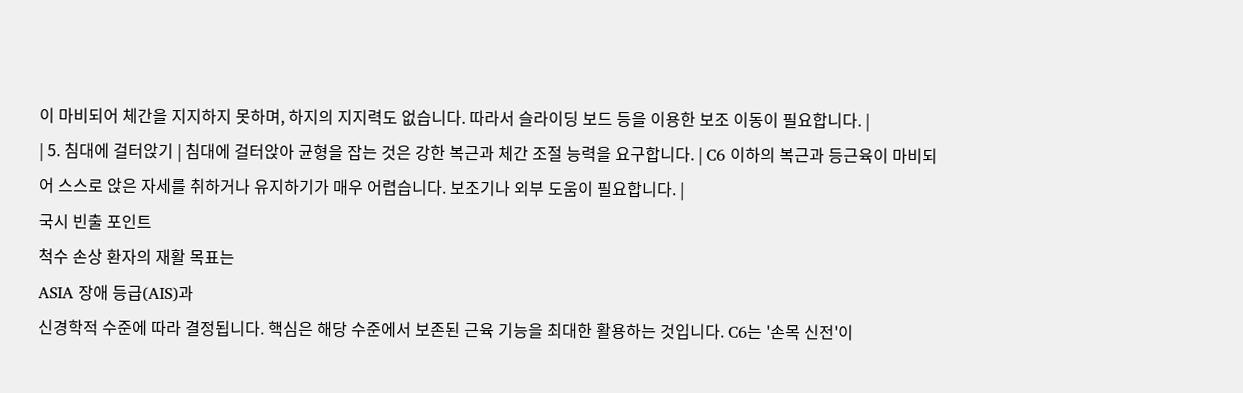이 마비되어 체간을 지지하지 못하며, 하지의 지지력도 없습니다. 따라서 슬라이딩 보드 등을 이용한 보조 이동이 필요합니다. |
| 5. 침대에 걸터앉기 | 침대에 걸터앉아 균형을 잡는 것은 강한 복근과 체간 조절 능력을 요구합니다. | C6 이하의 복근과 등근육이 마비되어 스스로 앉은 자세를 취하거나 유지하기가 매우 어렵습니다. 보조기나 외부 도움이 필요합니다. |
국시 빈출 포인트
척수 손상 환자의 재활 목표는
ASIA 장애 등급(AIS)과
신경학적 수준에 따라 결정됩니다. 핵심은 해당 수준에서 보존된 근육 기능을 최대한 활용하는 것입니다. C6는 '손목 신전'이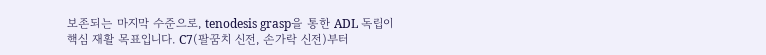보존되는 마지막 수준으로, tenodesis grasp을 통한 ADL 독립이 핵심 재활 목표입니다. C7(팔꿈치 신전, 손가락 신전)부터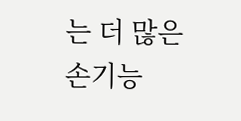는 더 많은 손기능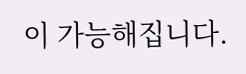이 가능해집니다.